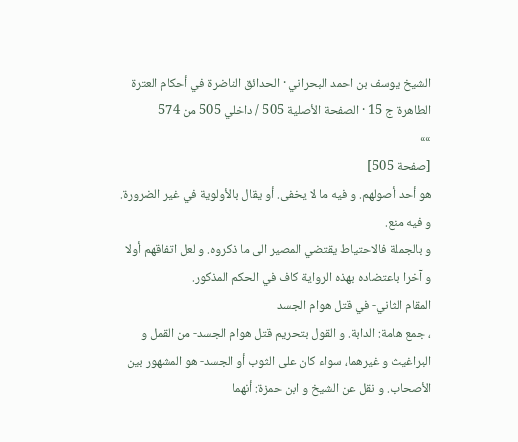الشيخ يوسف بن احمد البحراني · الحدائق الناضرة في أحكام العترة الطاهرة ج 15 · الصفحة الأصلية 505 / داخلي 505 من 574
»»
[صفحة 505]
هو أحد أصولهم. و فيه ما لا يخفى. أو يقال بالأولوية في غير الضرورة.
و فيه منع.
و بالجملة فالاحتياط يقتضي المصير الى ما ذكروه. و لعل اتفاقهم أولا و آخرا باعتضاده بهذه الرواية كاف في الحكم المذكور.
المقام الثاني- في قتل هوام الجسد
، جمع هامة: الدابة. و القول بتحريم قتل هوام الجسد- من القمل و البراغيث و غيرهما، سواء كان على الثوب أو الجسد- هو المشهور بين الأصحاب. و نقل عن الشيخ و ابن حمزة: أنهما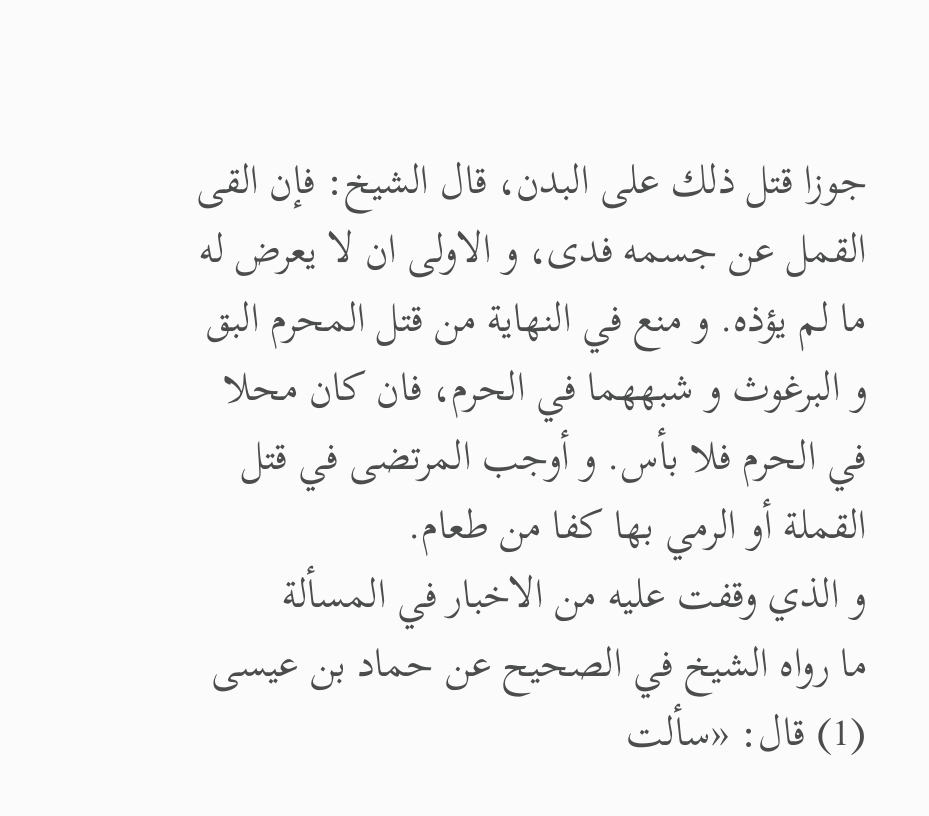جوزا قتل ذلك على البدن، قال الشيخ: فإن القى القمل عن جسمه فدى، و الاولى ان لا يعرض له ما لم يؤذه. و منع في النهاية من قتل المحرم البق و البرغوث و شبههما في الحرم، فان كان محلا في الحرم فلا بأس. و أوجب المرتضى في قتل القملة أو الرمي بها كفا من طعام.
و الذي وقفت عليه من الاخبار في المسألة
ما رواه الشيخ في الصحيح عن حماد بن عيسى (1) قال: «سألت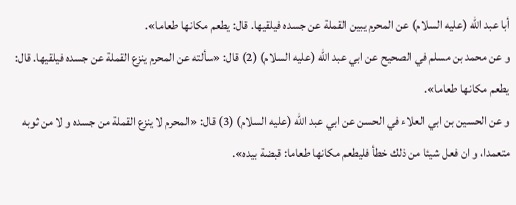أبا عبد الله (عليه السلام) عن المحرم يبين القملة عن جسده فيلقيها. قال: يطعم مكانها طعاما».
و عن محمد بن مسلم في الصحيح عن ابي عبد الله (عليه السلام) (2) قال: «سألته عن المحرم ينزع القملة عن جسده فيلقيها. قال: يطعم مكانها طعاما».
و عن الحسين بن ابي العلاء في الحسن عن ابي عبد الله (عليه السلام) (3) قال: «المحرم لا ينزع القملة من جسده و لا من ثوبه متعمدا، و ان فعل شيئا من ذلك خطأ فليطعم مكانها طعاما: قبضة بيده».